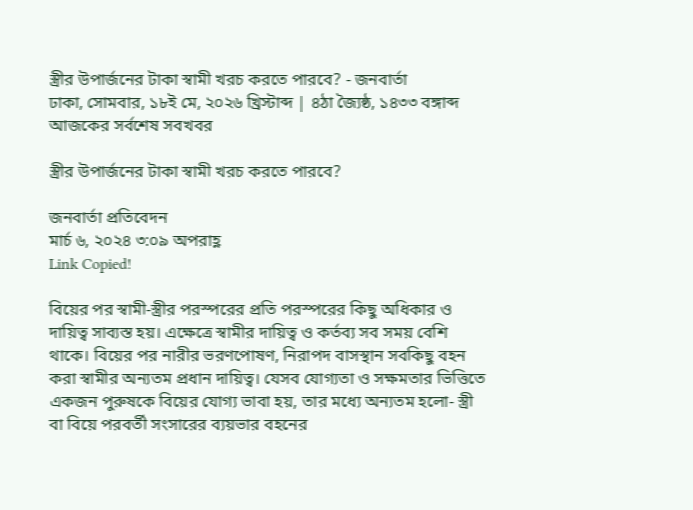স্ত্রীর উপার্জনের টাকা স্বামী খরচ করতে পারবে? - জনবার্তা
ঢাকা, সোমবার, ১৮ই মে, ২০২৬ খ্রিস্টাব্দ | ৪ঠা জ্যৈষ্ঠ, ১৪৩৩ বঙ্গাব্দ
আজকের সর্বশেষ সবখবর

স্ত্রীর উপার্জনের টাকা স্বামী খরচ করতে পারবে?

জনবার্তা প্রতিবেদন
মার্চ ৬, ২০২৪ ৩:০৯ অপরাহ্ণ
Link Copied!

বিয়ের পর স্বামী-স্ত্রীর পরস্পরের প্রতি পরস্পরের কিছু অধিকার ও দায়িত্ব সাব্যস্ত হয়। এক্ষেত্রে স্বামীর দায়িত্ব ও কর্তব্য সব সময় বেশি থাকে। বিয়ের পর নারীর ভরণপোষণ, নিরাপদ বাসস্থান সবকিছু বহন করা স্বামীর অন্যতম প্রধান দায়িত্ব। যেসব যোগ্যতা ও সক্ষমতার ভিত্তিতে একজন পুরুষকে বিয়ের যোগ্য ভাবা হয়, তার মধ্যে অন্যতম হলো- স্ত্রী বা বিয়ে পরবর্তী সংসারের ব্যয়ভার বহনের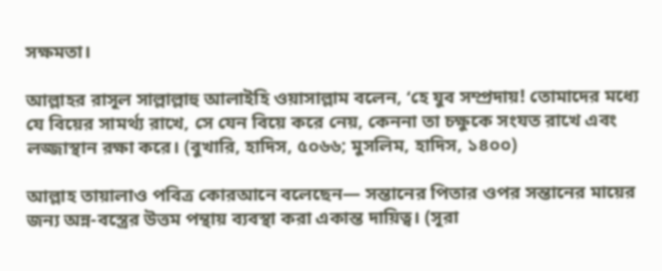সক্ষমতা।

আল্লাহর রাসূল সাল্লাল্লাহু আলাইহি ওয়াসাল্লাম বলেন, ‘হে যুব সম্প্রদায়! তোমাদের মধ্যে যে বিয়ের সামর্থ্য রাখে, সে যেন বিয়ে করে নেয়, কেননা তা চক্ষুকে সংযত রাখে এবং লজ্জাস্থান রক্ষা করে। (বুখারি, হাদিস, ৫০৬৬; মুসলিম, হাদিস, ১৪০০)

আল্লাহ তায়ালাও পবিত্র কোরআনে বলেছেন— সন্তানের পিতার ওপর সন্তানের মায়ের জন্য অন্ন-বস্ত্রের উত্তম পন্থায় ব্যবস্থা করা একান্ত দায়িত্ব। (সূরা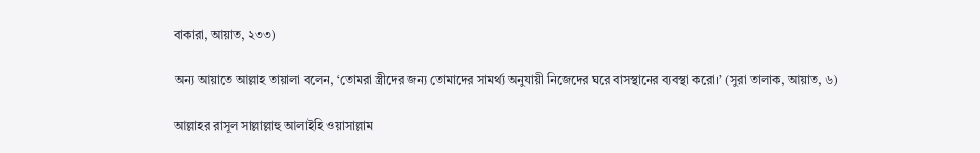বাকারা, আয়াত, ২৩৩)

অন্য আয়াতে আল্লাহ তায়ালা বলেন, ‘তোমরা স্ত্রীদের জন্য তোমাদের সামর্থ্য অনুযায়ী নিজেদের ঘরে বাসস্থানের ব্যবস্থা করো।’ (সুরা তালাক, আয়াত, ৬)

আল্লাহর রাসূল সাল্লাল্লাহু আলাইহি ওয়াসাল্লাম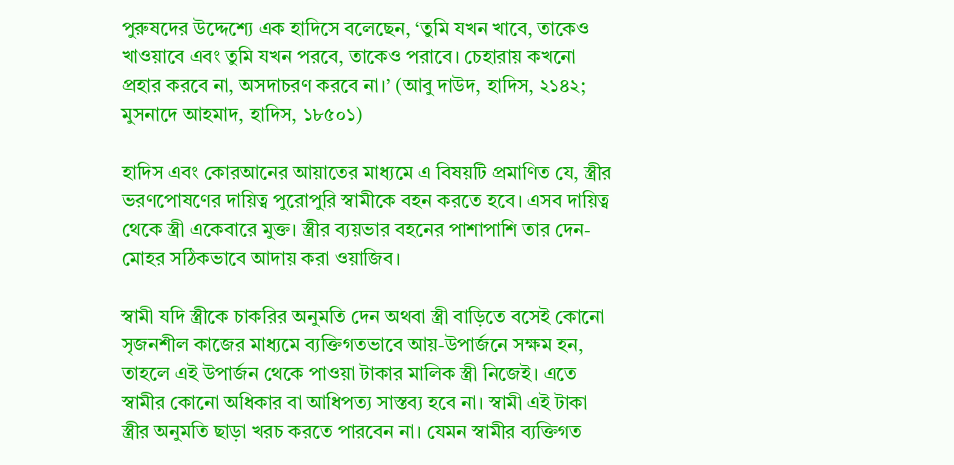পুরুষদের উদ্দেশ্যে এক হাদিসে বলেছেন, ‘তুমি যখন খাবে, তাকেও খাওয়াবে এবং তুমি যখন পরবে, তাকেও পরাবে। চেহারায় কখনো প্রহার করবে না, অসদাচরণ করবে না।’ (আবু দাউদ, হাদিস, ২১৪২; মুসনাদে আহমাদ, হাদিস, ১৮৫০১)

হাদিস এবং কোরআনের আয়াতের মাধ্যমে এ বিষয়টি প্রমাণিত যে, স্ত্রীর ভরণপোষণের দায়িত্ব পুরোপুরি স্বামীকে বহন করতে হবে। এসব দায়িত্ব থেকে স্ত্রী একেবারে মুক্ত। স্ত্রীর ব্যয়ভার বহনের পাশাপাশি তার দেন-মোহর সঠিকভাবে আদায় করা ওয়াজিব।

স্বামী যদি স্ত্রীকে চাকরির অনুমতি দেন অথবা স্ত্রী বাড়িতে বসেই কোনো সৃজনশীল কাজের মাধ্যমে ব্যক্তিগতভাবে আয়-উপার্জনে সক্ষম হন, তাহলে এই উপার্জন থেকে পাওয়া টাকার মালিক স্ত্রী নিজেই। এতে স্বামীর কোনো অধিকার বা আধিপত্য সাস্তব্য হবে না। স্বামী এই টাকা স্ত্রীর অনুমতি ছাড়া খরচ করতে পারবেন না। যেমন স্বামীর ব্যক্তিগত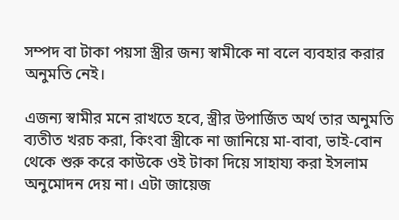সম্পদ বা টাকা পয়সা স্ত্রীর জন্য স্বামীকে না বলে ব্যবহার করার অনুমতি নেই।

এজন্য স্বামীর মনে রাখতে হবে, স্ত্রীর উপার্জিত অর্থ তার অনুমতি ব্যতীত খরচ করা, কিংবা স্ত্রীকে না জানিয়ে মা-বাবা, ভাই-বোন থেকে শুরু করে কাউকে ওই টাকা দিয়ে সাহায্য করা ইসলাম অনুমোদন দেয় না। এটা জায়েজ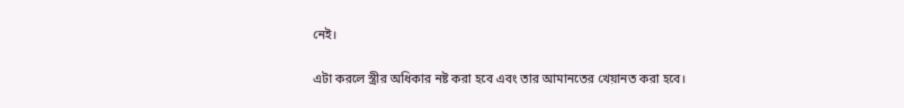নেই।

এটা করলে স্ত্রীর অধিকার নষ্ট করা হবে এবং তার আমানতের খেয়ানত করা হবে।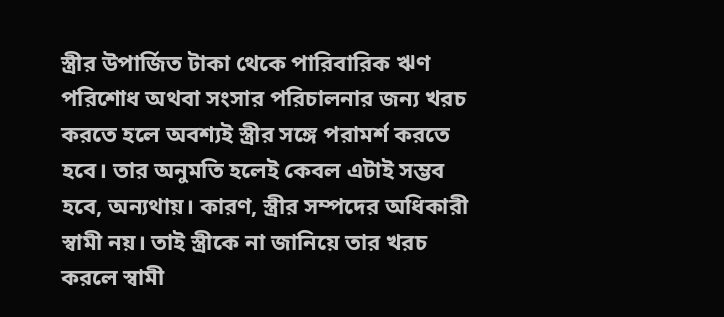স্ত্রীর উপার্জিত টাকা থেকে পারিবারিক ঋণ পরিশোধ অথবা সংসার পরিচালনার জন্য খরচ করতে হলে অবশ্যই স্ত্রীর সঙ্গে পরামর্শ করতে হবে। তার অনুমতি হলেই কেবল এটাই সম্ভব হবে, অন্যথায়। কারণ, স্ত্রীর সম্পদের অধিকারী স্বামী নয়। তাই স্ত্রীকে না জানিয়ে তার খরচ করলে স্বামী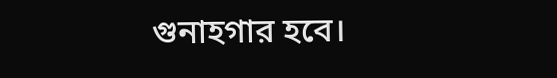গুনাহগার হবে।